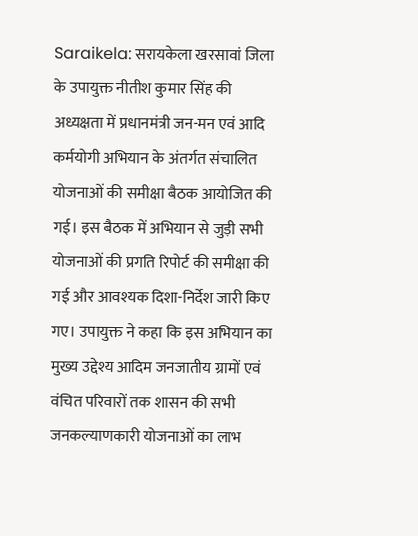Saraikela: सरायकेला खरसावां जिला के उपायुक्त नीतीश कुमार सिंह की अध्यक्षता में प्रधानमंत्री जन-मन एवं आदि कर्मयोगी अभियान के अंतर्गत संचालित योजनाओं की समीक्षा बैठक आयोजित की गई। इस बैठक में अभियान से जुड़ी सभी योजनाओं की प्रगति रिपोर्ट की समीक्षा की गई और आवश्यक दिशा-निर्देश जारी किए गए। उपायुक्त ने कहा कि इस अभियान का मुख्य उद्देश्य आदिम जनजातीय ग्रामों एवं वंचित परिवारों तक शासन की सभी जनकल्याणकारी योजनाओं का लाभ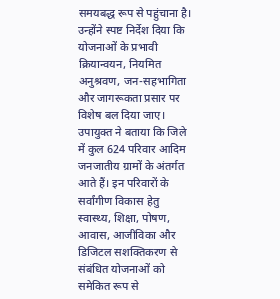समयबद्ध रूप से पहुंचाना है।
उन्होंने स्पष्ट निर्देश दिया कि योजनाओं के प्रभावी क्रियान्वयन, नियमित अनुश्रवण, जन-सहभागिता और जागरूकता प्रसार पर विशेष बल दिया जाए। उपायुक्त ने बताया कि जिले में कुल 624 परिवार आदिम जनजातीय ग्रामों के अंतर्गत आते हैं। इन परिवारों के सर्वांगीण विकास हेतु स्वास्थ्य, शिक्षा, पोषण, आवास, आजीविका और डिजिटल सशक्तिकरण से संबंधित योजनाओं को समेकित रूप से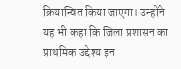क्रियान्वित किया जाएगा। उन्होंने यह भी कहा कि जिला प्रशासन का प्राथमिक उद्देश्य इन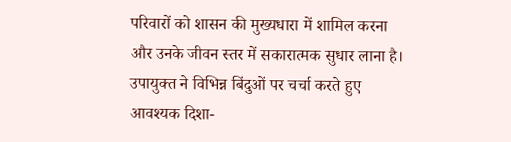परिवारों को शासन की मुख्यधारा में शामिल करना और उनके जीवन स्तर में सकारात्मक सुधार लाना है।
उपायुक्त ने विभिन्न बिंदुओं पर चर्चा करते हुए आवश्यक दिशा-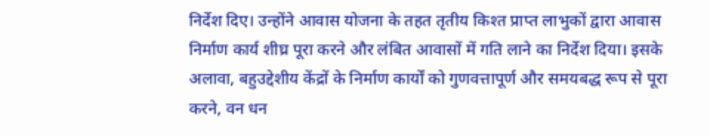निर्देश दिए। उन्होंने आवास योजना के तहत तृतीय किश्त प्राप्त लाभुकों द्वारा आवास निर्माण कार्य शीघ्र पूरा करने और लंबित आवासों में गति लाने का निर्देश दिया। इसके अलावा, बहुउद्देशीय केंद्रों के निर्माण कार्यों को गुणवत्तापूर्ण और समयबद्ध रूप से पूरा करने, वन धन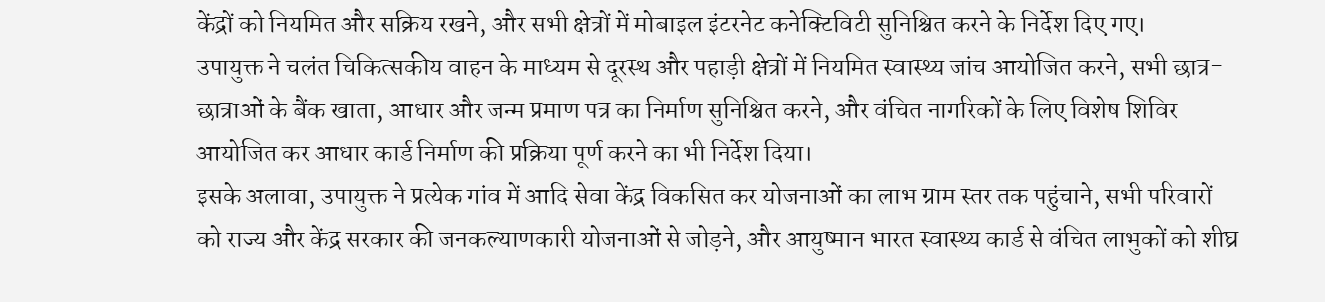केंद्रों को नियमित और सक्रिय रखने, और सभी क्षेत्रों में मोबाइल इंटरनेट कनेक्टिविटी सुनिश्चित करने के निर्देश दिए गए।
उपायुक्त ने चलंत चिकित्सकीय वाहन के माध्यम से दूरस्थ और पहाड़ी क्षेत्रों में नियमित स्वास्थ्य जांच आयोजित करने, सभी छात्र-छात्राओं के बैंक खाता, आधार और जन्म प्रमाण पत्र का निर्माण सुनिश्चित करने, और वंचित नागरिकों के लिए विशेष शिविर आयोजित कर आधार कार्ड निर्माण की प्रक्रिया पूर्ण करने का भी निर्देश दिया।
इसके अलावा, उपायुक्त ने प्रत्येक गांव में आदि सेवा केंद्र विकसित कर योजनाओं का लाभ ग्राम स्तर तक पहुंचाने, सभी परिवारों को राज्य और केंद्र सरकार की जनकल्याणकारी योजनाओं से जोड़ने, और आयुष्मान भारत स्वास्थ्य कार्ड से वंचित लाभुकों को शीघ्र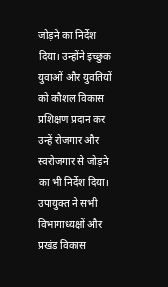जोड़ने का निर्देश दिया। उन्होंने इच्छुक युवाओं और युवतियों को कौशल विकास प्रशिक्षण प्रदान कर उन्हें रोजगार और स्वरोजगार से जोड़ने का भी निर्देश दिया।
उपायुक्त ने सभी विभागाध्यक्षों और प्रखंड विकास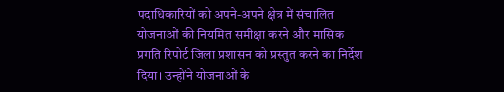पदाधिकारियों को अपने-अपने क्षेत्र में संचालित योजनाओं की नियमित समीक्षा करने और मासिक प्रगति रिपोर्ट जिला प्रशासन को प्रस्तुत करने का निर्देश दिया। उन्होंने योजनाओं के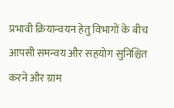प्रभावी क्रियान्वयन हेतु विभागों के बीच आपसी समन्वय और सहयोग सुनिश्चित करने और ग्राम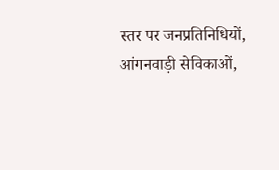स्तर पर जनप्रतिनिधियों, आंगनवाड़ी सेविकाओं,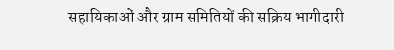सहायिकाओं और ग्राम समितियों की सक्रिय भागीदारी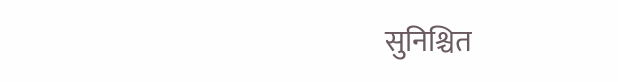सुनिश्चित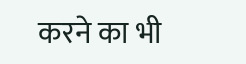करने का भी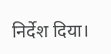निर्देश दिया।